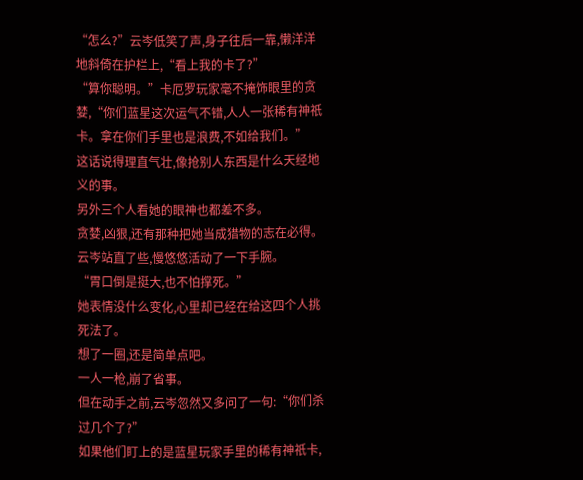“怎么?”云岑低笑了声,身子往后一靠,懒洋洋地斜倚在护栏上,“看上我的卡了?”
“算你聪明。”卡厄罗玩家毫不掩饰眼里的贪婪,“你们蓝星这次运气不错,人人一张稀有神祇卡。拿在你们手里也是浪费,不如给我们。”
这话说得理直气壮,像抢别人东西是什么天经地义的事。
另外三个人看她的眼神也都差不多。
贪婪,凶狠,还有那种把她当成猎物的志在必得。
云岑站直了些,慢悠悠活动了一下手腕。
“胃口倒是挺大,也不怕撑死。”
她表情没什么变化,心里却已经在给这四个人挑死法了。
想了一圈,还是简单点吧。
一人一枪,崩了省事。
但在动手之前,云岑忽然又多问了一句:“你们杀过几个了?”
如果他们盯上的是蓝星玩家手里的稀有神祇卡,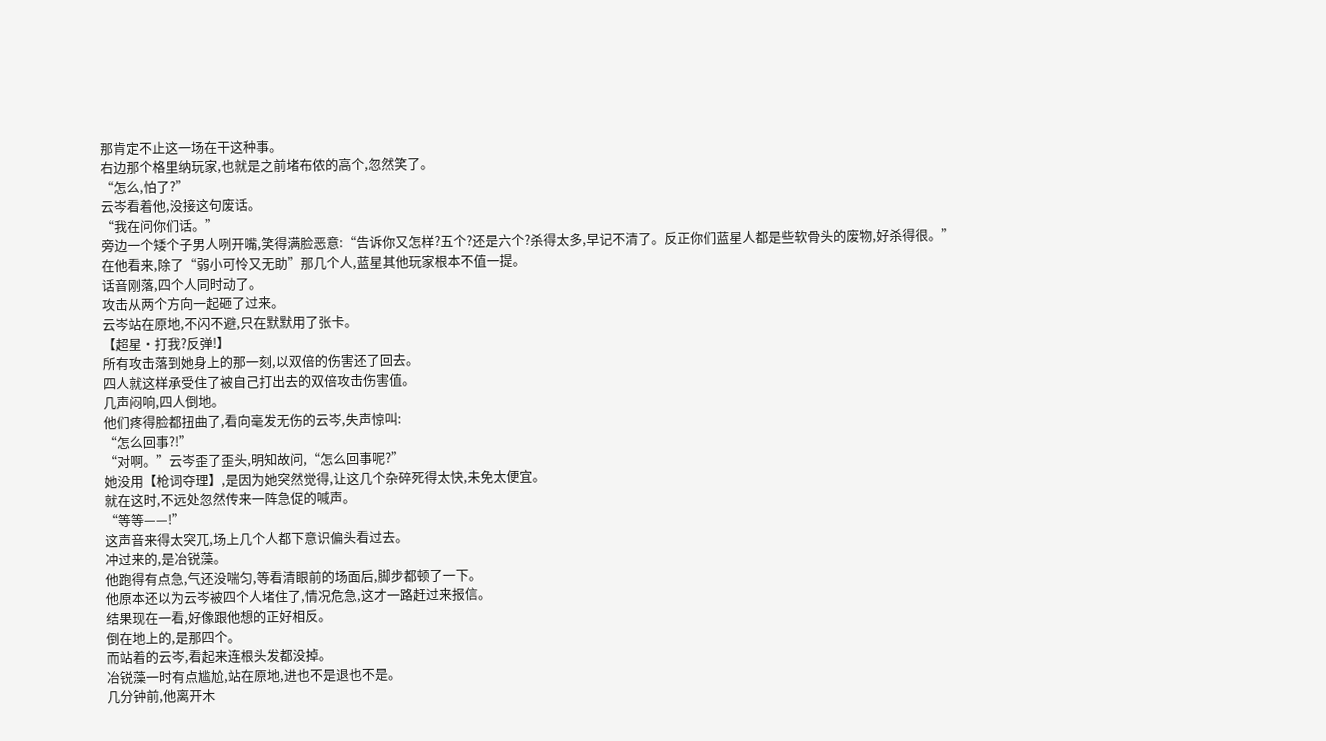那肯定不止这一场在干这种事。
右边那个格里纳玩家,也就是之前堵布侬的高个,忽然笑了。
“怎么,怕了?”
云岑看着他,没接这句废话。
“我在问你们话。”
旁边一个矮个子男人咧开嘴,笑得满脸恶意:“告诉你又怎样?五个?还是六个?杀得太多,早记不清了。反正你们蓝星人都是些软骨头的废物,好杀得很。”
在他看来,除了“弱小可怜又无助”那几个人,蓝星其他玩家根本不值一提。
话音刚落,四个人同时动了。
攻击从两个方向一起砸了过来。
云岑站在原地,不闪不避,只在默默用了张卡。
【超星・打我?反弹!】
所有攻击落到她身上的那一刻,以双倍的伤害还了回去。
四人就这样承受住了被自己打出去的双倍攻击伤害值。
几声闷响,四人倒地。
他们疼得脸都扭曲了,看向毫发无伤的云岑,失声惊叫:
“怎么回事?!”
“对啊。”云岑歪了歪头,明知故问,“怎么回事呢?”
她没用【枪词夺理】,是因为她突然觉得,让这几个杂碎死得太快,未免太便宜。
就在这时,不远处忽然传来一阵急促的喊声。
“等等——!”
这声音来得太突兀,场上几个人都下意识偏头看过去。
冲过来的,是冶锐藻。
他跑得有点急,气还没喘匀,等看清眼前的场面后,脚步都顿了一下。
他原本还以为云岑被四个人堵住了,情况危急,这才一路赶过来报信。
结果现在一看,好像跟他想的正好相反。
倒在地上的,是那四个。
而站着的云岑,看起来连根头发都没掉。
冶锐藻一时有点尴尬,站在原地,进也不是退也不是。
几分钟前,他离开木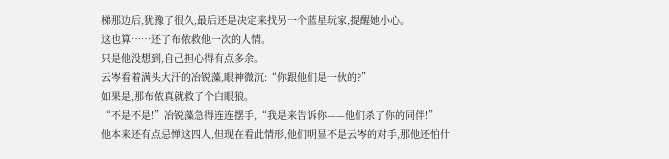梯那边后,犹豫了很久,最后还是决定来找另一个蓝星玩家,提醒她小心。
这也算……还了布侬救他一次的人情。
只是他没想到,自己担心得有点多余。
云岑看着满头大汗的冶锐藻,眼神微沉:“你跟他们是一伙的?”
如果是,那布侬真就救了个白眼狼。
“不是不是!”冶锐藻急得连连摆手,“我是来告诉你——他们杀了你的同伴!”
他本来还有点忌惮这四人,但现在看此情形,他们明显不是云岑的对手,那他还怕什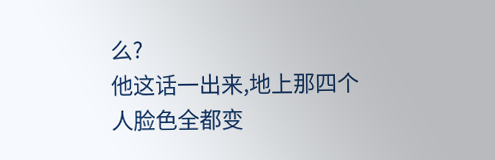么?
他这话一出来,地上那四个人脸色全都变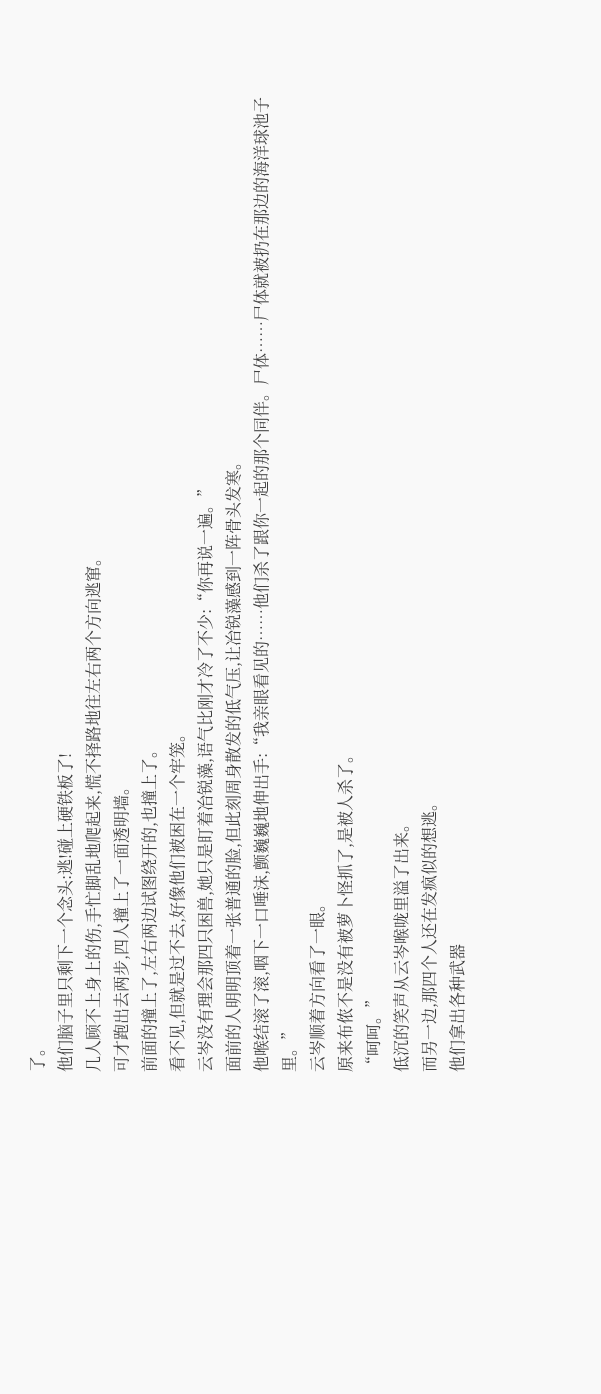了。
他们脑子里只剩下一个念头:逃!碰上硬铁板了!
几人顾不上身上的伤,手忙脚乱地爬起来,慌不择路地往左右两个方向逃窜。
可才跑出去两步,四人撞上了一面透明墙。
前面的撞上了,左右两边试图绕开的,也撞上了。
看不见,但就是过不去,好像他们被困在一个牢笼。
云岑没有理会那四只困兽,她只是盯着冶锐藻,语气比刚才冷了不少:“你再说一遍。”
面前的人明明顶着一张普通的脸,但此刻周身散发的低气压,让冶锐藻感到一阵骨头发寒。
他喉结滚了滚,咽下一口唾沫,颤巍巍地伸出手:“我亲眼看见的……他们杀了跟你一起的那个同伴。尸体……尸体就被扔在那边的海洋球池子里。”
云岑顺着方向看了一眼。
原来布侬不是没有被萝卜怪抓了,是被人杀了。
“呵呵。”
低沉的笑声从云岑喉咙里溢了出来。
而另一边,那四个人还在发疯似的想逃。
他们拿出各种武器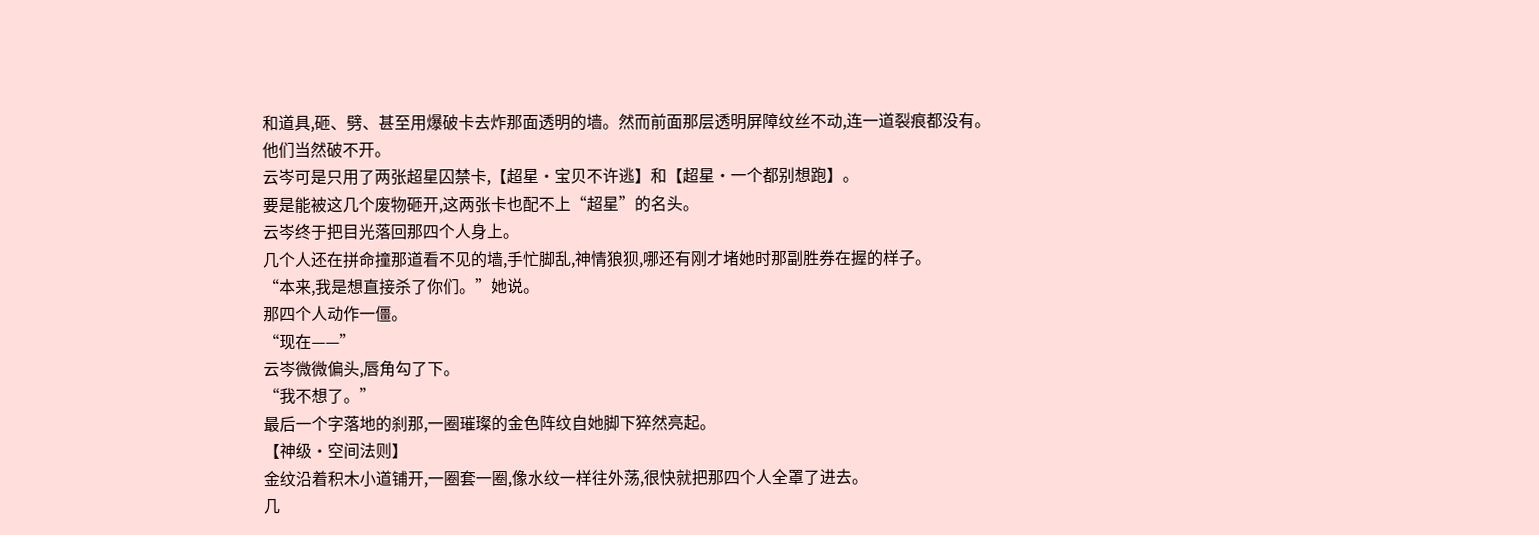和道具,砸、劈、甚至用爆破卡去炸那面透明的墙。然而前面那层透明屏障纹丝不动,连一道裂痕都没有。
他们当然破不开。
云岑可是只用了两张超星囚禁卡,【超星・宝贝不许逃】和【超星・一个都别想跑】。
要是能被这几个废物砸开,这两张卡也配不上“超星”的名头。
云岑终于把目光落回那四个人身上。
几个人还在拼命撞那道看不见的墙,手忙脚乱,神情狼狈,哪还有刚才堵她时那副胜券在握的样子。
“本来,我是想直接杀了你们。”她说。
那四个人动作一僵。
“现在——”
云岑微微偏头,唇角勾了下。
“我不想了。”
最后一个字落地的刹那,一圈璀璨的金色阵纹自她脚下猝然亮起。
【神级・空间法则】
金纹沿着积木小道铺开,一圈套一圈,像水纹一样往外荡,很快就把那四个人全罩了进去。
几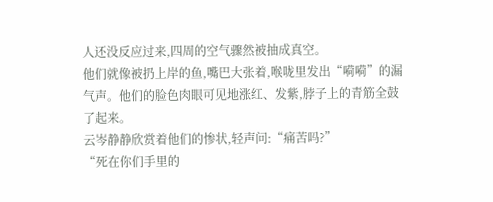人还没反应过来,四周的空气骤然被抽成真空。
他们就像被扔上岸的鱼,嘴巴大张着,喉咙里发出“嗬嗬”的漏气声。他们的脸色肉眼可见地涨红、发紫,脖子上的青筋全鼓了起来。
云岑静静欣赏着他们的惨状,轻声问:“痛苦吗?”
“死在你们手里的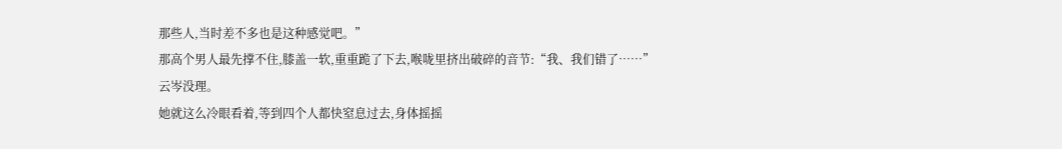那些人,当时差不多也是这种感觉吧。”
那高个男人最先撑不住,膝盖一软,重重跪了下去,喉咙里挤出破碎的音节:“我、我们错了……”
云岑没理。
她就这么冷眼看着,等到四个人都快窒息过去,身体摇摇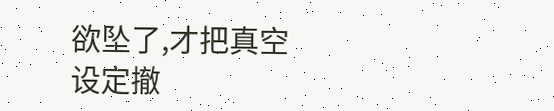欲坠了,才把真空设定撤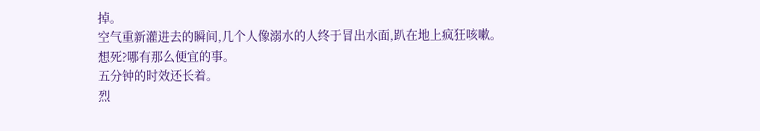掉。
空气重新灌进去的瞬间,几个人像溺水的人终于冒出水面,趴在地上疯狂咳嗽。
想死?哪有那么便宜的事。
五分钟的时效还长着。
烈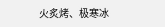火炙烤、极寒冰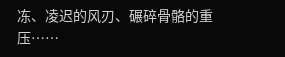冻、凌迟的风刃、碾碎骨骼的重压……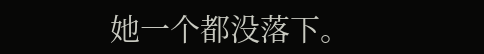她一个都没落下。